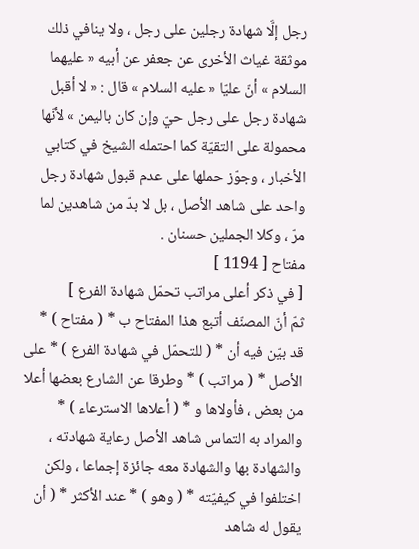رجل إلَّا شهادة رجلين على رجل ، ولا ينافي ذلك موثقة غياث الأخرى عن جعفر عن أبيه « عليهما السلام » أنّ عليّا « عليه السلام » قال : « لا أقبل شهادة رجل على رجل حيّ وإن كان باليمن » لأنّها محمولة على التقيّة كما احتمله الشيخ في كتابي الأخبار ، وجوّز حملها على عدم قبول شهادة رجل واحد على شاهد الأصل ، بل لا بدّ من شاهدين لما مرّ ، وكلا الجملين حسنان .
مفتاح [ 1194 ]
[ في ذكر أعلى مراتب تحمّل شهادة الفرع ]
ثمّ أنّ المصنّف أتبع هذا المفتاح ب * ( مفتاح ) * قد بيّن فيه أن * ( للتحمّل في شهادة الفرع ) * على الأصل * ( مراتب ) * وطرقا عن الشارع بعضها أعلا من بعض ، فأولاها و * ( أعلاها الاسترعاء ) * والمراد به التماس شاهد الأصل رعاية شهادته ، والشهادة بها والشهادة معه جائزة إجماعا ، ولكن اختلفوا في كيفيّته * ( وهو ) * عند الأكثر * ( أن يقول له شاهد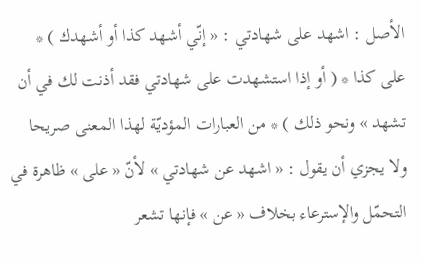الأصل : اشهد على شهادتي : « إنّي أشهد كذا أو أشهدك ) * على كذا * ( أو إذا استشهدت على شهادتي فقد أذنت لك في أن تشهد » ونحو ذلك ) * من العبارات المؤديّة لهذا المعنى صريحا ولا يجزي أن يقول : « اشهد عن شهادتي » لأنّ « على » ظاهرة في التحمّل والإسترعاء بخلاف « عن » فإنها تشعر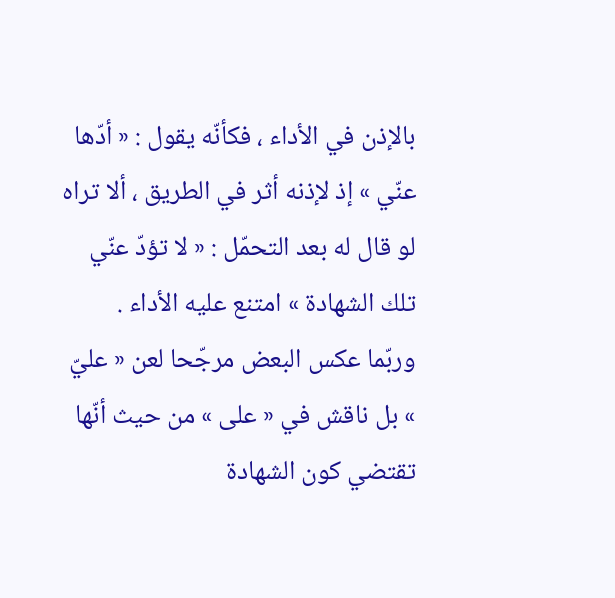بالإذن في الأداء ، فكأنّه يقول : « أدّها عنّي » إذ لإذنه أثر في الطريق ، ألا تراه لو قال له بعد التحمّل : « لا تؤدّ عنّي تلك الشهادة » امتنع عليه الأداء .
وربّما عكس البعض مرجّحا لعن « عليّ » بل ناقش في « على » من حيث أنّها تقتضي كون الشهادة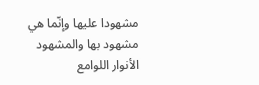مشهودا عليها وإنّما هي مشهود بها والمشهود
الأنوار اللوامع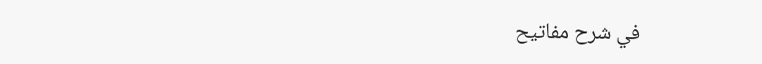في شرح مفاتيح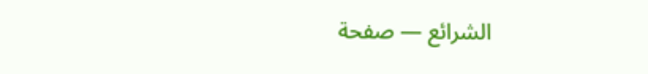الشرائع — صفحة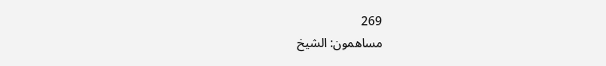269
مساهمون: الشيخ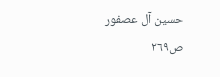حسين آل عصفور
ص٢٦٩